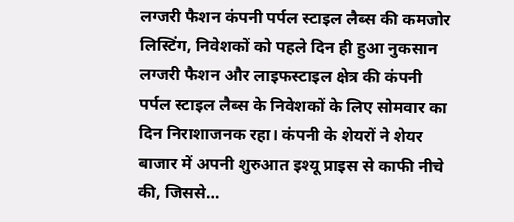लग्जरी फैशन कंपनी पर्पल स्टाइल लैब्स की कमजोर लिस्टिंग, निवेशकों को पहले दिन ही हुआ नुकसान
लग्जरी फैशन और लाइफस्टाइल क्षेत्र की कंपनी पर्पल स्टाइल लैब्स के निवेशकों के लिए सोमवार का दिन निराशाजनक रहा। कंपनी के शेयरों ने शेयर बाजार में अपनी शुरुआत इश्यू प्राइस से काफी नीचे की, जिससे…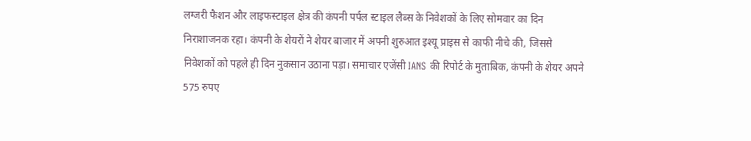लग्जरी फैशन और लाइफस्टाइल क्षेत्र की कंपनी पर्पल स्टाइल लैब्स के निवेशकों के लिए सोमवार का दिन निराशाजनक रहा। कंपनी के शेयरों ने शेयर बाजार में अपनी शुरुआत इश्यू प्राइस से काफी नीचे की, जिससे निवेशकों को पहले ही दिन नुकसान उठाना पड़ा। समाचार एजेंसी IANS की रिपोर्ट के मुताबिक, कंपनी के शेयर अपने 575 रुपए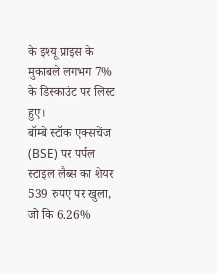के इश्यू प्राइस के मुकाबले लगभग 7% के डिस्काउंट पर लिस्ट हुए।
बॉम्बे स्टॉक एक्सचेंज (BSE) पर पर्पल स्टाइल लैब्स का शेयर 539 रुपए पर खुला, जो कि 6.26%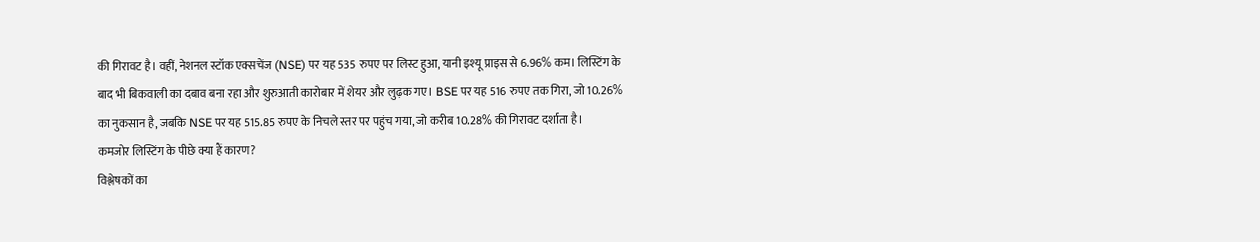की गिरावट है। वहीं, नेशनल स्टॉक एक्सचेंज (NSE) पर यह 535 रुपए पर लिस्ट हुआ, यानी इश्यू प्राइस से 6.96% कम। लिस्टिंग के बाद भी बिकवाली का दबाव बना रहा और शुरुआती कारोबार में शेयर और लुढ़क गए। BSE पर यह 516 रुपए तक गिरा, जो 10.26% का नुकसान है, जबकि NSE पर यह 515.85 रुपए के निचले स्तर पर पहुंच गया, जो करीब 10.28% की गिरावट दर्शाता है।
कमजोर लिस्टिंग के पीछे क्या हैं कारण?
विश्लेषकों का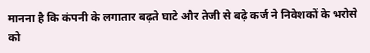मानना है कि कंपनी के लगातार बढ़ते घाटे और तेजी से बढ़े कर्ज ने निवेशकों के भरोसे को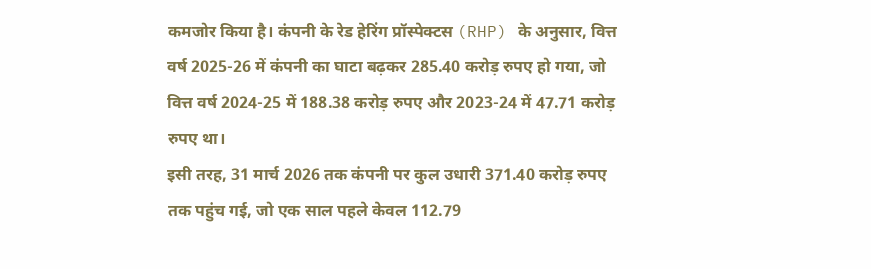कमजोर किया है। कंपनी के रेड हेरिंग प्रॉस्पेक्टस (RHP) के अनुसार, वित्त वर्ष 2025-26 में कंपनी का घाटा बढ़कर 285.40 करोड़ रुपए हो गया, जो वित्त वर्ष 2024-25 में 188.38 करोड़ रुपए और 2023-24 में 47.71 करोड़ रुपए था।
इसी तरह, 31 मार्च 2026 तक कंपनी पर कुल उधारी 371.40 करोड़ रुपए तक पहुंच गई, जो एक साल पहले केवल 112.79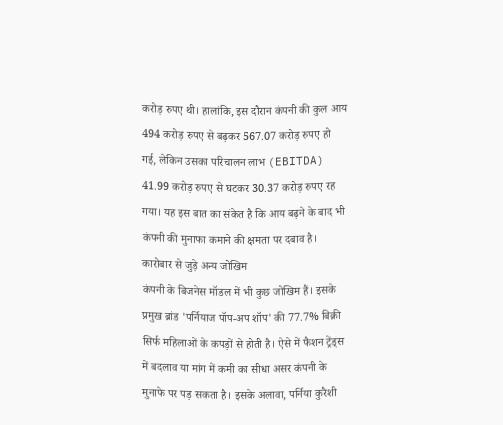करोड़ रुपए थी। हालांकि, इस दौरान कंपनी की कुल आय 494 करोड़ रुपए से बढ़कर 567.07 करोड़ रुपए हो गई, लेकिन उसका परिचालन लाभ (EBITDA) 41.99 करोड़ रुपए से घटकर 30.37 करोड़ रुपए रह गया। यह इस बात का संकेत है कि आय बढ़ने के बाद भी कंपनी की मुनाफा कमाने की क्षमता पर दबाव है।
कारोबार से जुड़े अन्य जोखिम
कंपनी के बिजनेस मॉडल में भी कुछ जोखिम हैं। इसके प्रमुख ब्रांड 'पर्नियाज पॉप-अप शॉप' की 77.7% बिक्री सिर्फ महिलाओं के कपड़ों से होती है। ऐसे में फैशन ट्रेंड्स में बदलाव या मांग में कमी का सीधा असर कंपनी के मुनाफे पर पड़ सकता है। इसके अलावा, पर्निया कुरैशी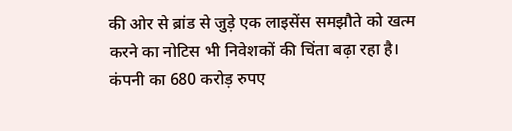की ओर से ब्रांड से जुड़े एक लाइसेंस समझौते को खत्म करने का नोटिस भी निवेशकों की चिंता बढ़ा रहा है।
कंपनी का 680 करोड़ रुपए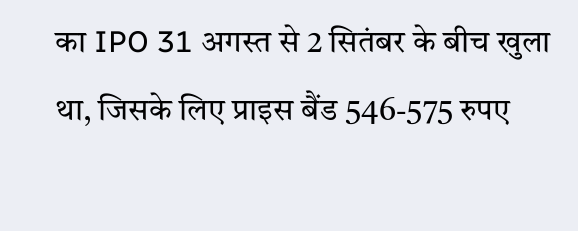का IPO 31 अगस्त से 2 सितंबर के बीच खुला था, जिसके लिए प्राइस बैंड 546-575 रुपए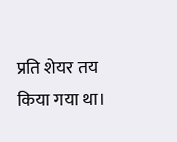प्रति शेयर तय किया गया था।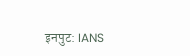इनपुट: IANS